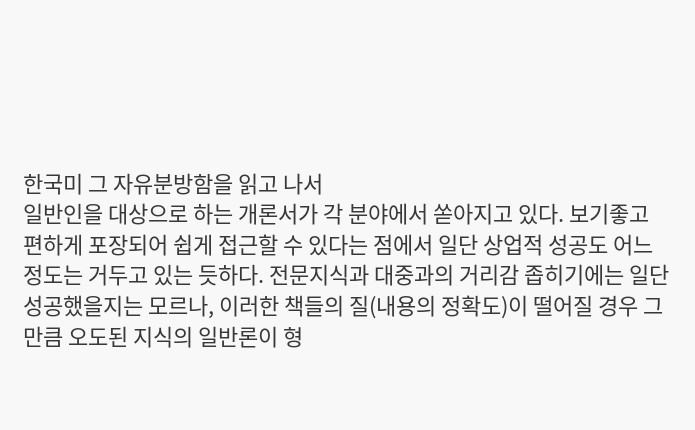한국미 그 자유분방함을 읽고 나서
일반인을 대상으로 하는 개론서가 각 분야에서 쏟아지고 있다. 보기좋고 편하게 포장되어 쉽게 접근할 수 있다는 점에서 일단 상업적 성공도 어느정도는 거두고 있는 듯하다. 전문지식과 대중과의 거리감 좁히기에는 일단 성공했을지는 모르나, 이러한 책들의 질(내용의 정확도)이 떨어질 경우 그만큼 오도된 지식의 일반론이 형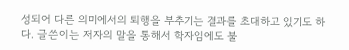성되어 다른 의미에서의 퇴행을 부추기는 결과를 초대하고 있기도 하다. 글쓴이는 저자의 말을 통해서 학자임에도 불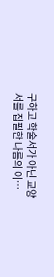구하고 학술서가 아닌 교양서를 집필한 나름의 이…